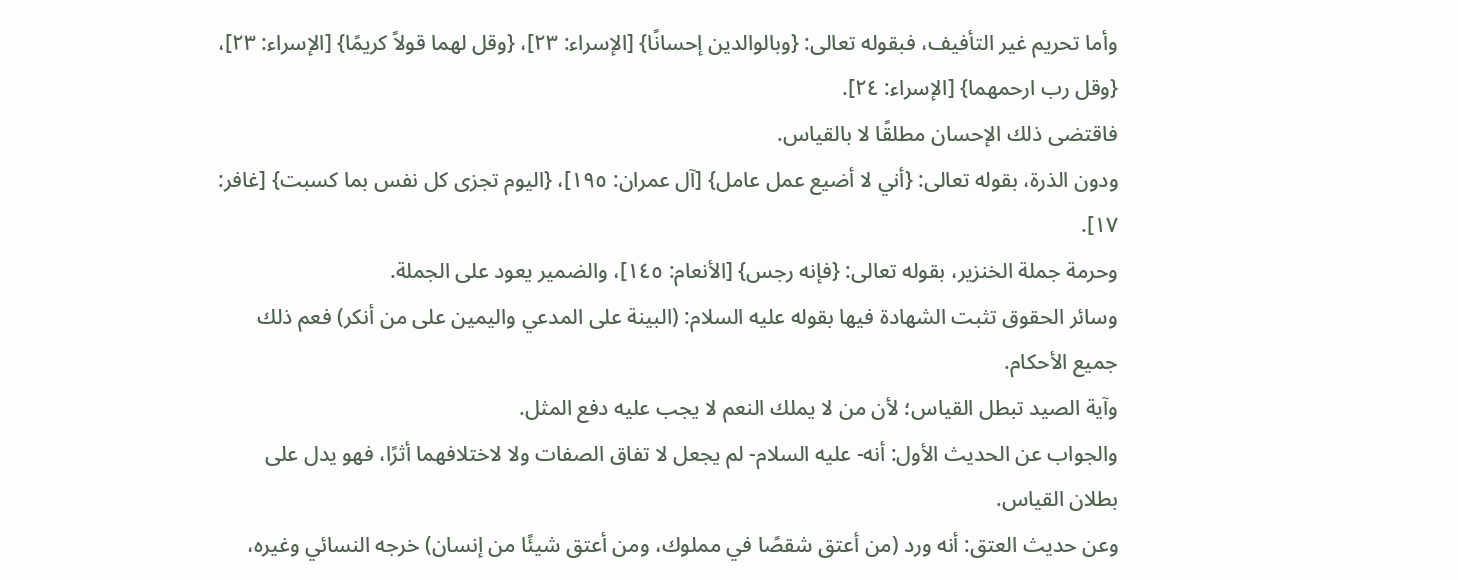وأما تحريم غير التأفيف، فبقوله تعالى: {وبالوالدين إحسانًا} [الإسراء: ٢٣]، {وقل لهما قولاً كريمًا} [الإسراء: ٢٣]، {وقل رب ارحمهما} [الإسراء: ٢٤].
فاقتضى ذلك الإحسان مطلقًا لا بالقياس.
ودون الذرة، بقوله تعالى: {أني لا أضيع عمل عامل} [آل عمران: ١٩٥]، {اليوم تجزى كل نفس بما كسبت} [غافر: ١٧].
وحرمة جملة الخنزير، بقوله تعالى: {فإنه رجس} [الأنعام: ١٤٥]، والضمير يعود على الجملة.
وسائر الحقوق تثبت الشهادة فيها بقوله عليه السلام: (البينة على المدعي واليمين على من أنكر) فعم ذلك جميع الأحكام.
وآية الصيد تبطل القياس؛ لأن من لا يملك النعم لا يجب عليه دفع المثل.
والجواب عن الحديث الأول: أنه- عليه السلام- لم يجعل لا تفاق الصفات ولا لاختلافهما أثرًا، فهو يدل على بطلان القياس.
وعن حديث العتق: أنه ورد (من أعتق شقصًا في مملوك، ومن أعتق شيئًا من إنسان) خرجه النسائي وغيره،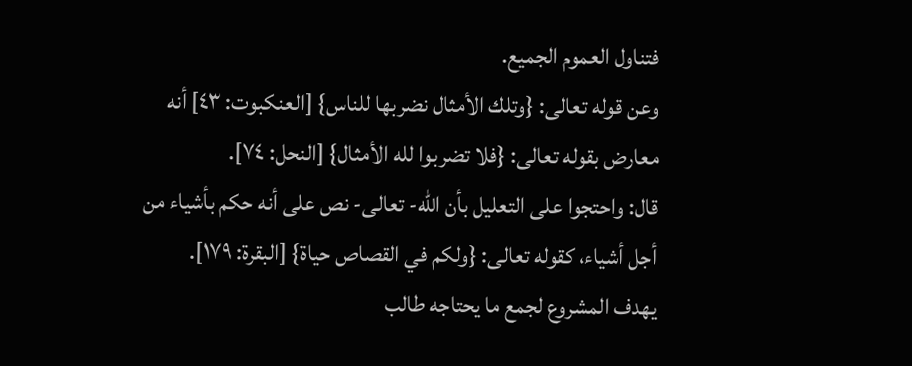فتناول العموم الجميع.
وعن قوله تعالى: {وتلك الأمثال نضربها للناس} [العنكبوت: ٤٣] أنه معارض بقوله تعالى: {فلا تضربوا لله الأمثال} [النحل: ٧٤].
قال: واحتجوا على التعليل بأن الله- تعالى- نص على أنه حكم بأشياء من أجل أشياء، كقوله تعالى: {ولكم في القصاص حياة} [البقرة: ١٧٩].
يهدف المشروع لجمع ما يحتاجه طالب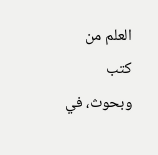العلم من كتب وبحوث، في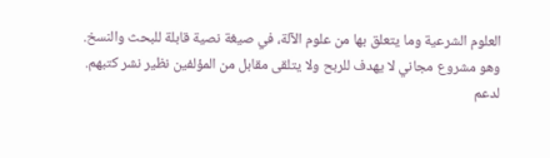العلوم الشرعية وما يتعلق بها من علوم الآلة، في صيغة نصية قابلة للبحث والنسخ.
وهو مشروع مجاني لا يهدف للربح ولا يتلقى مقابل من المؤلفين نظير نشر كتبهم.
لدعم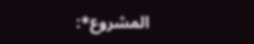المشروع*: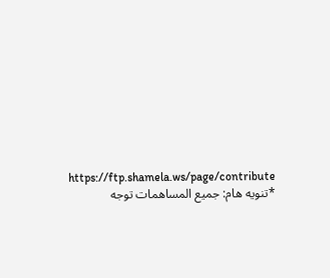https://ftp.shamela.ws/page/contribute
*تنويه هام: جميع المساهمات توجه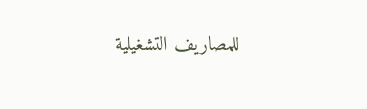للمصاريف التشغيلية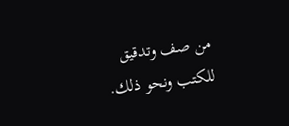من صف وتدقيق للكتب ونحو ذلك.